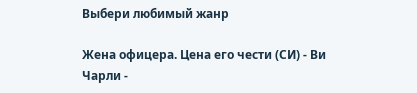Выбери любимый жанр

Жена офицера. Цена его чести (СИ) - Ви Чарли -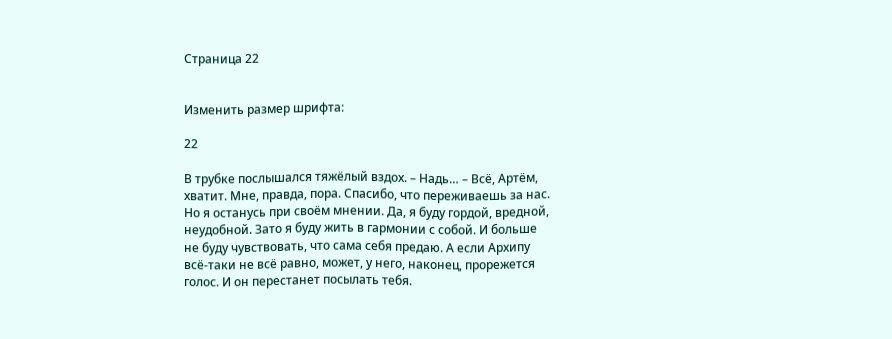Страница 22


Изменить размер шрифта:

22

В трубке послышался тяжёлый вздох. – Надь… – Всё, Артём, хватит. Мне, правда, пора. Спасибо, что переживаешь за нас. Но я останусь при своём мнении. Да, я буду гордой, вредной, неудобной. Зато я буду жить в гармонии с собой. И больше не буду чувствовать, что сама себя предаю. А если Архипу всё-таки не всё равно, может, у него, наконец, прорежется голос. И он перестанет посылать тебя.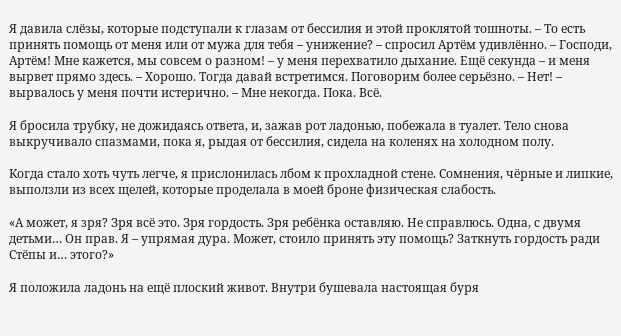Я давила слёзы, которые подступали к глазам от бессилия и этой проклятой тошноты. – То есть принять помощь от меня или от мужа для тебя – унижение? – спросил Артём удивлённо. – Господи, Артём! Мне кажется, мы совсем о разном! – у меня перехватило дыхание. Ещё секунда – и меня вырвет прямо здесь. – Хорошо. Тогда давай встретимся. Поговорим более серьёзно. – Нет! – вырвалось у меня почти истерично. – Мне некогда. Пока. Всё.

Я бросила трубку, не дожидаясь ответа, и, зажав рот ладонью, побежала в туалет. Тело снова выкручивало спазмами, пока я, рыдая от бессилия, сидела на коленях на холодном полу.

Когда стало хоть чуть легче, я прислонилась лбом к прохладной стене. Сомнения, чёрные и липкие, выползли из всех щелей, которые проделала в моей броне физическая слабость.

«А может, я зря? Зря всё это. Зря гордость. Зря ребёнка оставляю. Не справлюсь. Одна, с двумя детьми… Он прав. Я – упрямая дура. Может, стоило принять эту помощь? Заткнуть гордость ради Стёпы и… этого?»

Я положила ладонь на ещё плоский живот. Внутри бушевала настоящая буря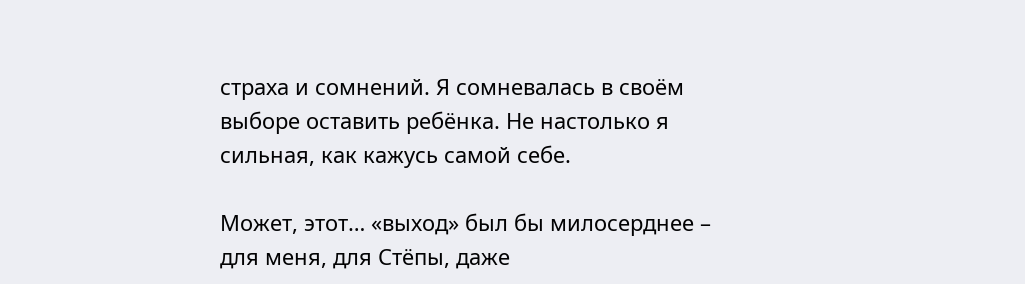страха и сомнений. Я сомневалась в своём выборе оставить ребёнка. Не настолько я сильная, как кажусь самой себе.

Может, этот… «выход» был бы милосерднее – для меня, для Стёпы, даже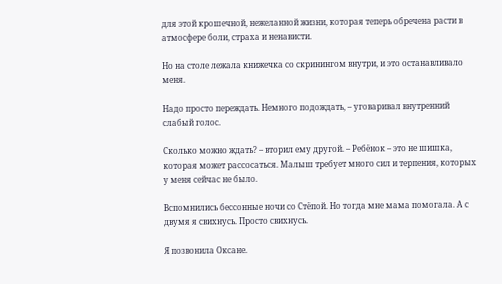для этой крошечной, нежеланной жизни, которая теперь обречена расти в атмосфере боли, страха и ненависти.

Но на столе лежала книжечка со скринингом внутри, и это останавливало меня.

Надо просто переждать. Немного подождать, – уговаривал внутренний слабый голос.

Сколько можно ждать? – вторил ему другой. – Ребёнок – это не шишка, которая может рассосаться. Малыш требует много сил и терпения, которых у меня сейчас не было.

Вспомнились бессонные ночи со Стёпой. Но тогда мне мама помогала. А с двумя я свихнусь. Просто свихнусь.

Я позвонила Оксане.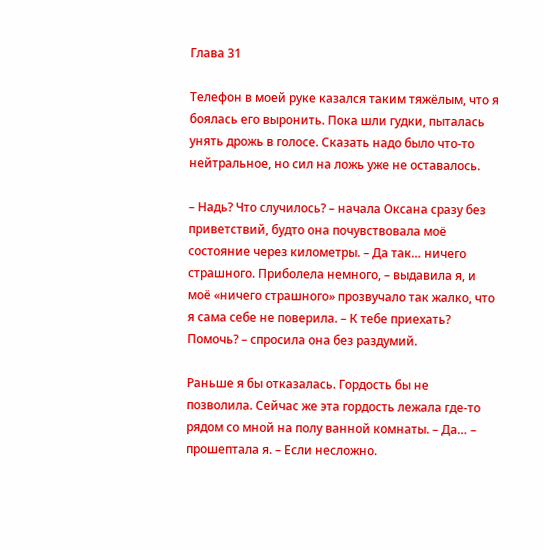Глава 31

Телефон в моей руке казался таким тяжёлым, что я боялась его выронить. Пока шли гудки, пыталась унять дрожь в голосе. Сказать надо было что-то нейтральное, но сил на ложь уже не оставалось.

– Надь? Что случилось? – начала Оксана сразу без приветствий, будто она почувствовала моё состояние через километры. – Да так… ничего страшного. Приболела немного, – выдавила я, и моё «ничего страшного» прозвучало так жалко, что я сама себе не поверила. – К тебе приехать? Помочь? – спросила она без раздумий.

Раньше я бы отказалась. Гордость бы не позволила. Сейчас же эта гордость лежала где-то рядом со мной на полу ванной комнаты. – Да… – прошептала я. – Если несложно.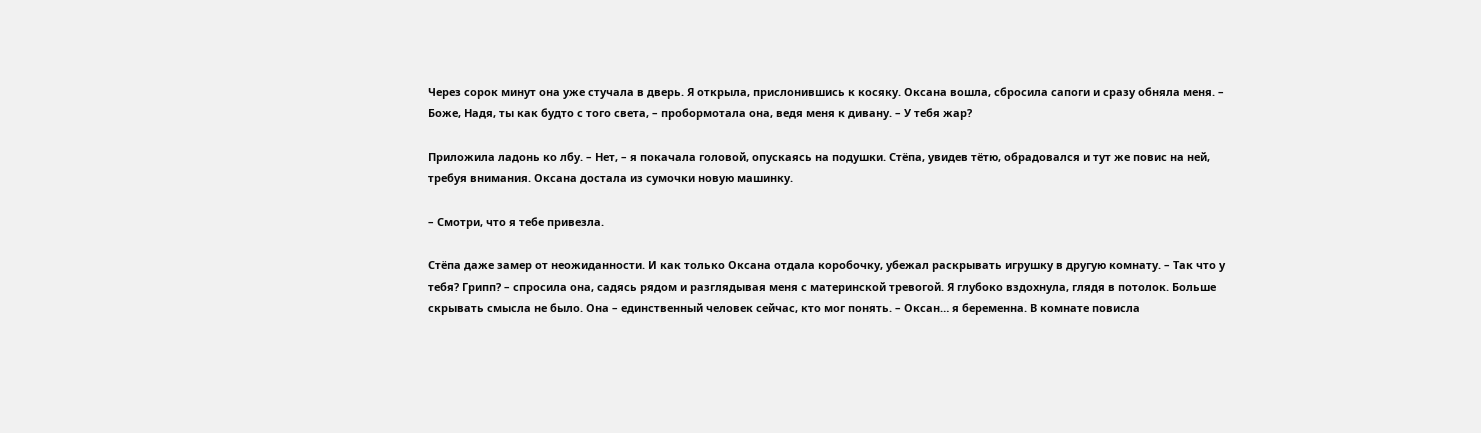Через сорок минут она уже стучала в дверь. Я открыла, прислонившись к косяку. Оксана вошла, сбросила сапоги и сразу обняла меня. – Боже, Надя, ты как будто с того света, – пробормотала она, ведя меня к дивану. – У тебя жар?

Приложила ладонь ко лбу. – Нет, – я покачала головой, опускаясь на подушки. Стёпа, увидев тётю, обрадовался и тут же повис на ней, требуя внимания. Оксана достала из сумочки новую машинку.

– Смотри, что я тебе привезла.

Стёпа даже замер от неожиданности. И как только Оксана отдала коробочку, убежал раскрывать игрушку в другую комнату. – Так что у тебя? Грипп? – спросила она, садясь рядом и разглядывая меня с материнской тревогой. Я глубоко вздохнула, глядя в потолок. Больше скрывать смысла не было. Она – единственный человек сейчас, кто мог понять. – Оксан… я беременна. В комнате повисла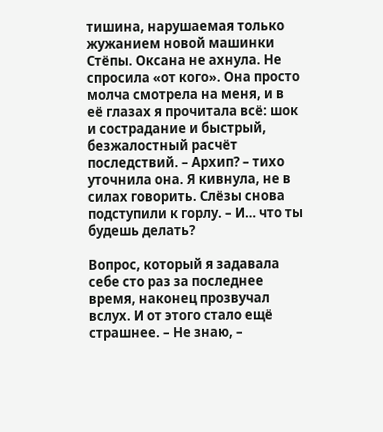тишина, нарушаемая только жужанием новой машинки Стёпы. Оксана не ахнула. Не спросила «от кого». Она просто молча смотрела на меня, и в её глазах я прочитала всё: шок и сострадание и быстрый, безжалостный расчёт последствий. – Архип? – тихо уточнила она. Я кивнула, не в силах говорить. Слёзы снова подступили к горлу. – И… что ты будешь делать?

Вопрос, который я задавала себе сто раз за последнее время, наконец прозвучал вслух. И от этого стало ещё страшнее. – Не знаю, –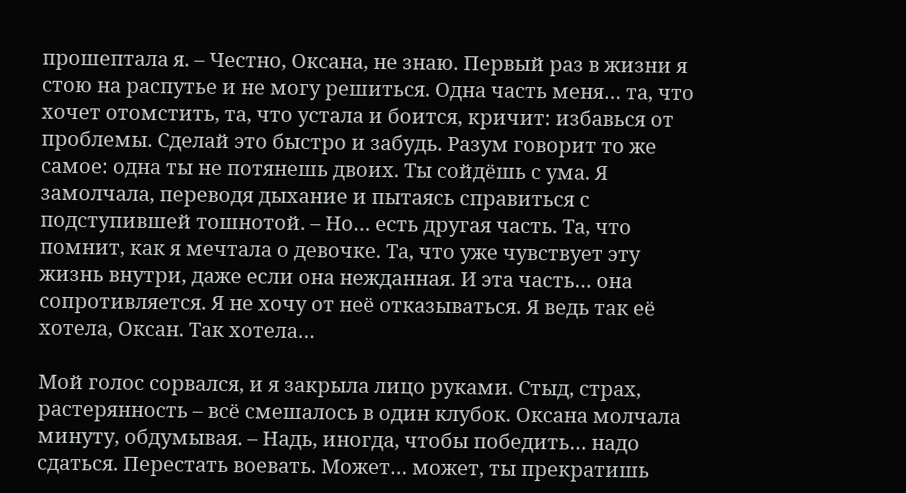прошептала я. – Честно, Оксана, не знаю. Первый раз в жизни я стою на распутье и не могу решиться. Одна часть меня… та, что хочет отомстить, та, что устала и боится, кричит: избавься от проблемы. Сделай это быстро и забудь. Разум говорит то же самое: одна ты не потянешь двоих. Ты сойдёшь с ума. Я замолчала, переводя дыхание и пытаясь справиться с подступившей тошнотой. – Но… есть другая часть. Та, что помнит, как я мечтала о девочке. Та, что уже чувствует эту жизнь внутри, даже если она нежданная. И эта часть… она сопротивляется. Я не хочу от неё отказываться. Я ведь так её хотела, Оксан. Так хотела…

Мой голос сорвался, и я закрыла лицо руками. Стыд, страх, растерянность – всё смешалось в один клубок. Оксана молчала минуту, обдумывая. – Надь, иногда, чтобы победить… надо сдаться. Перестать воевать. Может… может, ты прекратишь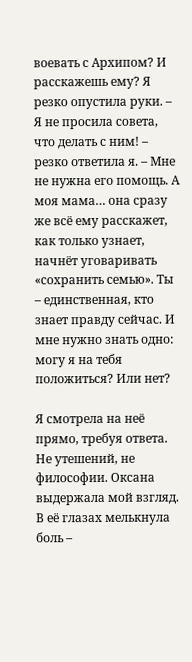воевать с Архипом? И расскажешь ему? Я резко опустила руки. – Я не просила совета, что делать с ним! – резко ответила я. – Мне не нужна его помощь. А моя мама… она сразу же всё ему расскажет, как только узнает, начнёт уговаривать «сохранить семью». Ты – единственная, кто знает правду сейчас. И мне нужно знать одно: могу я на тебя положиться? Или нет?

Я смотрела на неё прямо, требуя ответа. Не утешений, не философии. Оксана выдержала мой взгляд. В её глазах мелькнула боль –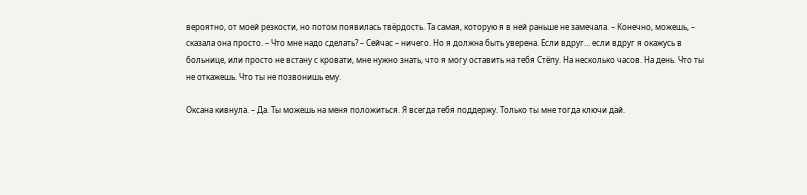вероятно, от моей резкости, но потом появилась твёрдость. Та самая, которую я в ней раньше не замечала. – Конечно, можешь, – сказала она просто. – Что мне надо сделать? – Сейчас – ничего. Но я должна быть уверена. Если вдруг… если вдруг я окажусь в больнице, или просто не встану с кровати, мне нужно знать, что я могу оставить на тебя Стёпу. На несколько часов. На день. Что ты не откажешь. Что ты не позвонишь ему.

Оксана кивнула. – Да. Ты можешь на меня положиться. Я всегда тебя поддержу. Только ты мне тогда ключи дай.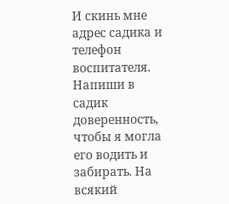И скинь мне адрес садика и телефон воспитателя. Напиши в садик доверенность, чтобы я могла его водить и забирать. На всякий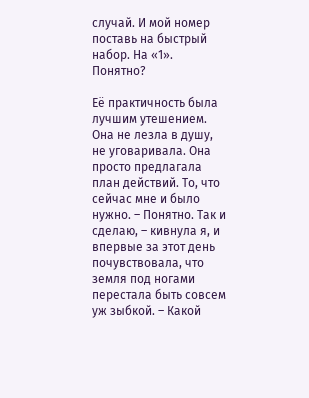случай. И мой номер поставь на быстрый набор. На «1». Понятно?

Её практичность была лучшим утешением. Она не лезла в душу, не уговаривала. Она просто предлагала план действий. То, что сейчас мне и было нужно. – Понятно. Так и сделаю, – кивнула я, и впервые за этот день почувствовала, что земля под ногами перестала быть совсем уж зыбкой. – Какой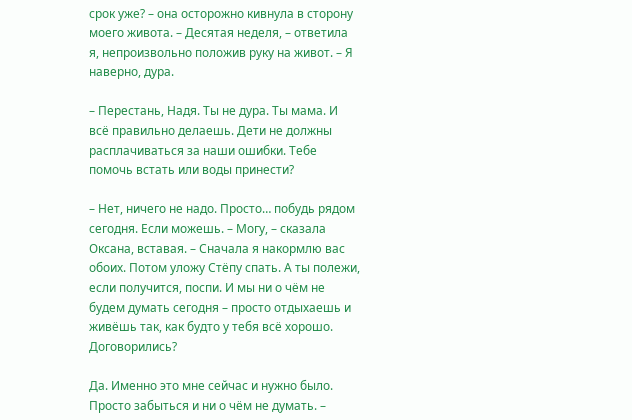срок уже? – она осторожно кивнула в сторону моего живота. – Десятая неделя, – ответила я, непроизвольно положив руку на живот. – Я наверно, дура.

– Перестань, Надя. Ты не дура. Ты мама. И всё правильно делаешь. Дети не должны расплачиваться за наши ошибки. Тебе помочь встать или воды принести?

– Нет, ничего не надо. Просто… побудь рядом сегодня. Если можешь. – Могу, – сказала Оксана, вставая. – Сначала я накормлю вас обоих. Потом уложу Стёпу спать. А ты полежи, если получится, поспи. И мы ни о чём не будем думать сегодня – просто отдыхаешь и живёшь так, как будто у тебя всё хорошо. Договорились?

Да. Именно это мне сейчас и нужно было. Просто забыться и ни о чём не думать. –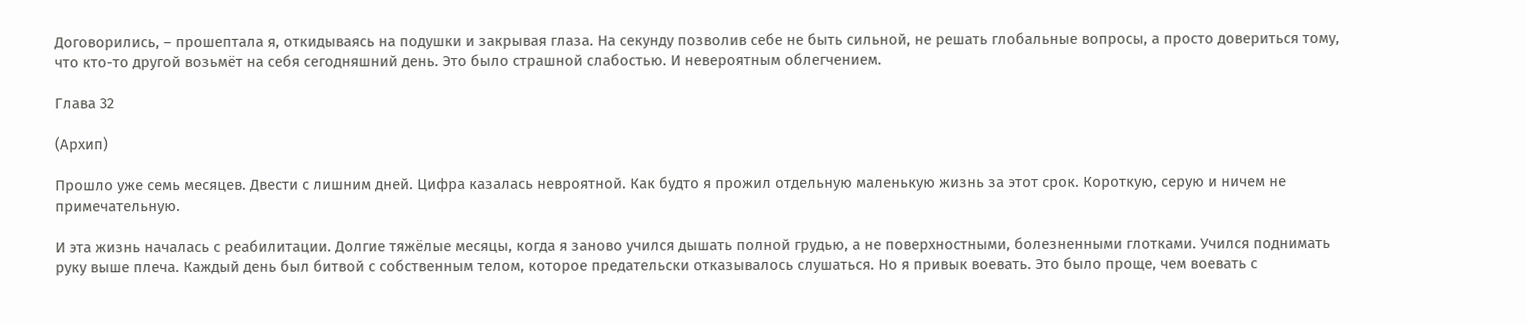Договорились, – прошептала я, откидываясь на подушки и закрывая глаза. На секунду позволив себе не быть сильной, не решать глобальные вопросы, а просто довериться тому, что кто-то другой возьмёт на себя сегодняшний день. Это было страшной слабостью. И невероятным облегчением.

Глава 32

(Архип)

Прошло уже семь месяцев. Двести с лишним дней. Цифра казалась невроятной. Как будто я прожил отдельную маленькую жизнь за этот срок. Короткую, серую и ничем не примечательную.

И эта жизнь началась с реабилитации. Долгие тяжёлые месяцы, когда я заново учился дышать полной грудью, а не поверхностными, болезненными глотками. Учился поднимать руку выше плеча. Каждый день был битвой с собственным телом, которое предательски отказывалось слушаться. Но я привык воевать. Это было проще, чем воевать с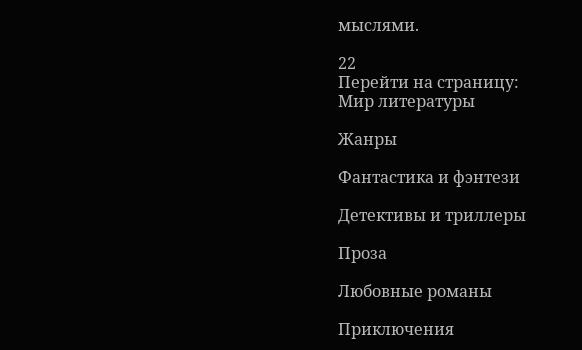мыслями.

22
Перейти на страницу:
Мир литературы

Жанры

Фантастика и фэнтези

Детективы и триллеры

Проза

Любовные романы

Приключения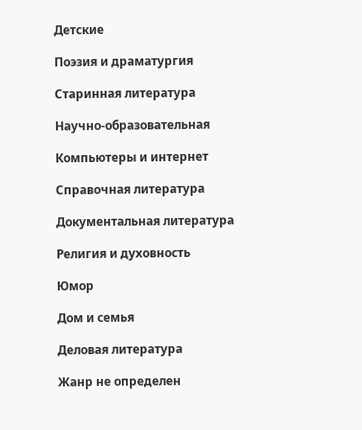Детские

Поэзия и драматургия

Старинная литература

Научно-образовательная

Компьютеры и интернет

Справочная литература

Документальная литература

Религия и духовность

Юмор

Дом и семья

Деловая литература

Жанр не определен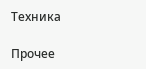Техника

Прочее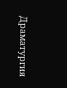Драматургия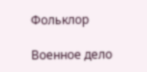Фольклор

Военное дело